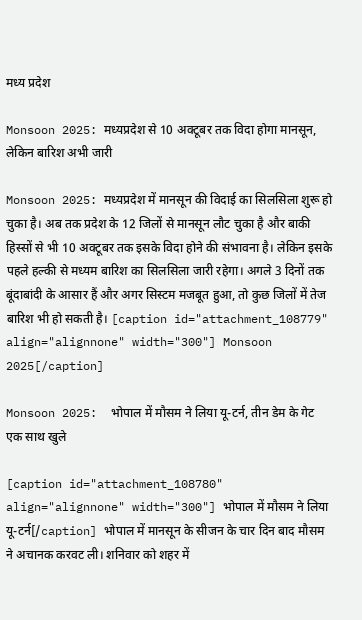मध्य प्रदेश

Monsoon 2025: मध्यप्रदेश से 10 अक्टूबर तक विदा होगा मानसून, लेकिन बारिश अभी जारी

Monsoon 2025: मध्यप्रदेश में मानसून की विदाई का सिलसिला शुरू हो चुका है। अब तक प्रदेश के 12 जिलों से मानसून लौट चुका है और बाकी हिस्सों से भी 10 अक्टूबर तक इसके विदा होने की संभावना है। लेकिन इसके पहले हल्की से मध्यम बारिश का सिलसिला जारी रहेगा। अगले 3 दिनों तक बूंदाबांदी के आसार हैं और अगर सिस्टम मजबूत हुआ, तो कुछ जिलों में तेज बारिश भी हो सकती है। [caption id="attachment_108779" align="alignnone" width="300"] Monsoon 2025[/caption]

Monsoon 2025:  भोपाल में मौसम ने लिया यू-टर्न, तीन डेम के गेट एक साथ खुले

[caption id="attachment_108780" align="alignnone" width="300"] भोपाल में मौसम ने लिया यू-टर्न[/caption] भोपाल में मानसून के सीजन के चार दिन बाद मौसम ने अचानक करवट ली। शनिवार को शहर में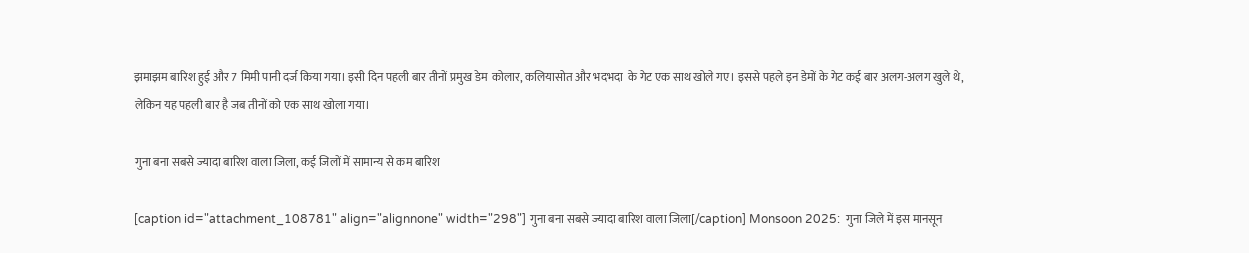झमाझम बारिश हुई और 7 मिमी पानी दर्ज किया गया। इसी दिन पहली बार तीनों प्रमुख डेम  कोलार, कलियासोत और भदभदा  के गेट एक साथ खोले गए। इससे पहले इन डेमों के गेट कई बार अलग-अलग खुले थे, लेकिन यह पहली बार है जब तीनों को एक साथ खोला गया।

गुना बना सबसे ज्यादा बारिश वाला जिला, कई जिलों में सामान्य से कम बारिश

[caption id="attachment_108781" align="alignnone" width="298"] गुना बना सबसे ज्यादा बारिश वाला जिला[/caption] Monsoon 2025:  गुना जिले में इस मानसून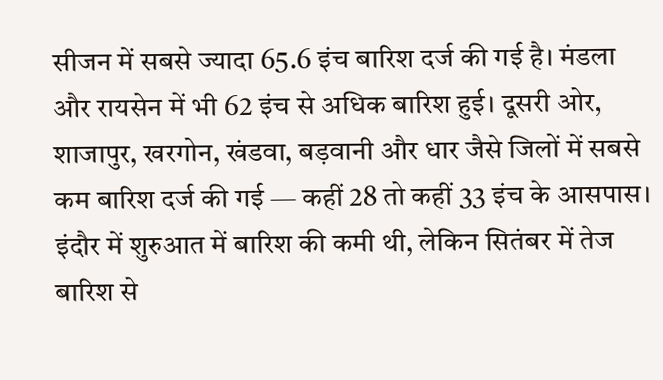सीजन में सबसे ज्यादा 65.6 इंच बारिश दर्ज की गई है। मंडला और रायसेन में भी 62 इंच से अधिक बारिश हुई। दूसरी ओर, शाजापुर, खरगोन, खंडवा, बड़वानी और धार जैसे जिलों में सबसे कम बारिश दर्ज की गई — कहीं 28 तो कहीं 33 इंच के आसपास। इंदौर में शुरुआत में बारिश की कमी थी, लेकिन सितंबर में तेज बारिश से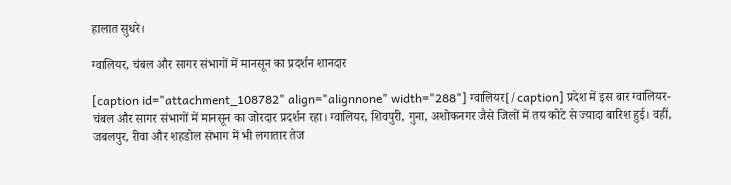हालात सुधरे।

ग्वालियर, चंबल और सागर संभागों में मानसून का प्रदर्शन शानदार

[caption id="attachment_108782" align="alignnone" width="288"] ग्वालियर[/caption] प्रदेश में इस बार ग्वालियर-चंबल और सागर संभागों में मानसून का जोरदार प्रदर्शन रहा। ग्वालियर, शिवपुरी, गुना, अशोकनगर जैसे जिलों में तय कोटे से ज्यादा बारिश हुई। वहीं, जबलपुर, रीवा और शहडोल संभाग में भी लगातार तेज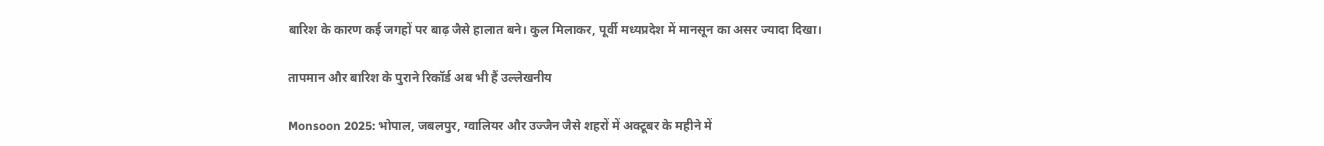बारिश के कारण कई जगहों पर बाढ़ जैसे हालात बने। कुल मिलाकर, पूर्वी मध्यप्रदेश में मानसून का असर ज्यादा दिखा।

तापमान और बारिश के पुराने रिकॉर्ड अब भी हैं उल्लेखनीय

Monsoon 2025: भोपाल, जबलपुर, ग्वालियर और उज्जैन जैसे शहरों में अक्टूबर के महीने में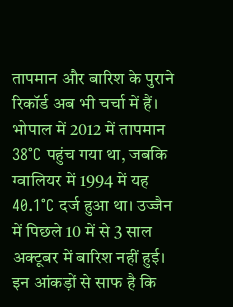तापमान और बारिश के पुराने रिकॉर्ड अब भी चर्चा में हैं। भोपाल में 2012 में तापमान 38°C पहुंच गया था, जबकि ग्वालियर में 1994 में यह 40.1°C दर्ज हुआ था। उज्जैन में पिछले 10 में से 3 साल अक्टूबर में बारिश नहीं हुई। इन आंकड़ों से साफ है कि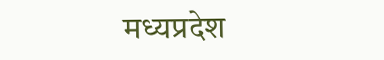मध्यप्रदेश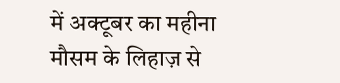में अक्टूबर का महीना मौसम के लिहाज़ से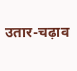उतार-चढ़ाव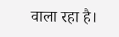वाला रहा है।